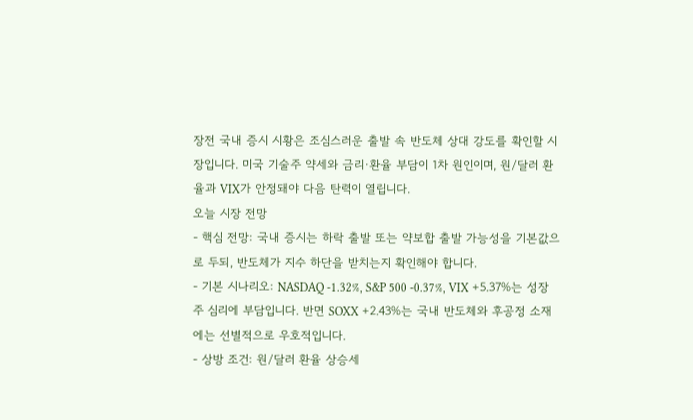장전 국내 증시 시황은 조심스러운 출발 속 반도체 상대 강도를 확인할 시장입니다. 미국 기술주 약세와 금리·환율 부담이 1차 원인이며, 원/달러 환율과 VIX가 안정돼야 다음 탄력이 열립니다.
오늘 시장 전망
- 핵심 전망: 국내 증시는 하락 출발 또는 약보합 출발 가능성을 기본값으로 두되, 반도체가 지수 하단을 받치는지 확인해야 합니다.
- 기본 시나리오: NASDAQ -1.32%, S&P 500 -0.37%, VIX +5.37%는 성장주 심리에 부담입니다. 반면 SOXX +2.43%는 국내 반도체와 후공정 소재에는 선별적으로 우호적입니다.
- 상방 조건: 원/달러 환율 상승세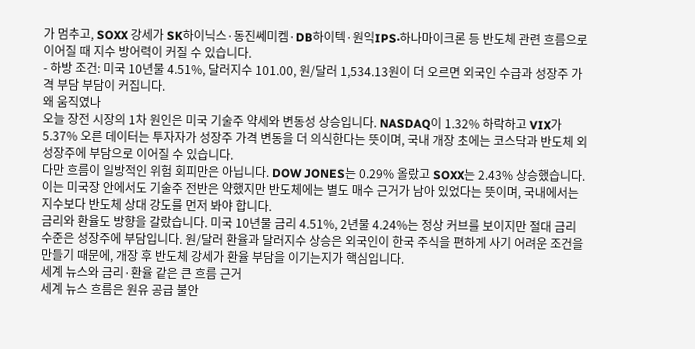가 멈추고, SOXX 강세가 SK하이닉스·동진쎄미켐·DB하이텍·원익IPS·하나마이크론 등 반도체 관련 흐름으로 이어질 때 지수 방어력이 커질 수 있습니다.
- 하방 조건: 미국 10년물 4.51%, 달러지수 101.00, 원/달러 1,534.13원이 더 오르면 외국인 수급과 성장주 가격 부담 부담이 커집니다.
왜 움직였나
오늘 장전 시장의 1차 원인은 미국 기술주 약세와 변동성 상승입니다. NASDAQ이 1.32% 하락하고 VIX가 5.37% 오른 데이터는 투자자가 성장주 가격 변동을 더 의식한다는 뜻이며, 국내 개장 초에는 코스닥과 반도체 외 성장주에 부담으로 이어질 수 있습니다.
다만 흐름이 일방적인 위험 회피만은 아닙니다. DOW JONES는 0.29% 올랐고 SOXX는 2.43% 상승했습니다. 이는 미국장 안에서도 기술주 전반은 약했지만 반도체에는 별도 매수 근거가 남아 있었다는 뜻이며, 국내에서는 지수보다 반도체 상대 강도를 먼저 봐야 합니다.
금리와 환율도 방향을 갈랐습니다. 미국 10년물 금리 4.51%, 2년물 4.24%는 정상 커브를 보이지만 절대 금리 수준은 성장주에 부담입니다. 원/달러 환율과 달러지수 상승은 외국인이 한국 주식을 편하게 사기 어려운 조건을 만들기 때문에, 개장 후 반도체 강세가 환율 부담을 이기는지가 핵심입니다.
세계 뉴스와 금리·환율 같은 큰 흐름 근거
세계 뉴스 흐름은 원유 공급 불안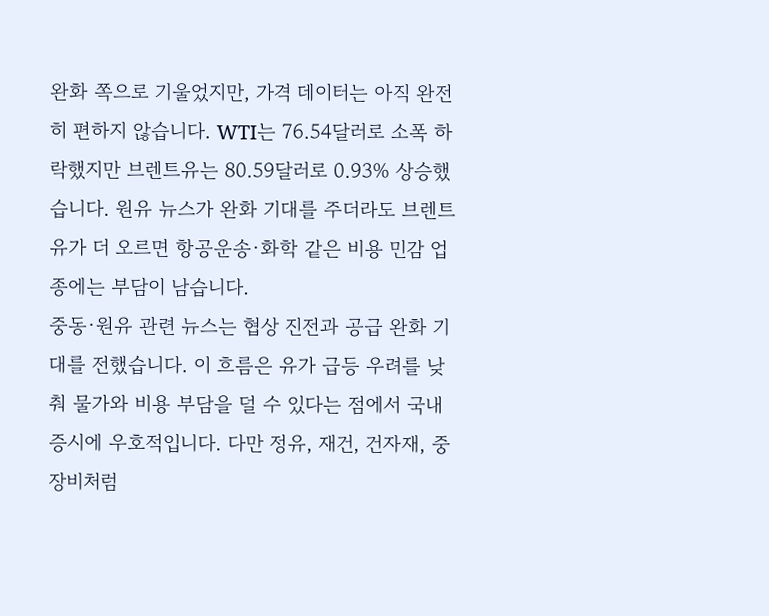완화 쪽으로 기울었지만, 가격 데이터는 아직 완전히 편하지 않습니다. WTI는 76.54달러로 소폭 하락했지만 브렌트유는 80.59달러로 0.93% 상승했습니다. 원유 뉴스가 완화 기대를 주더라도 브렌트유가 더 오르면 항공운송·화학 같은 비용 민감 업종에는 부담이 남습니다.
중동·원유 관련 뉴스는 협상 진전과 공급 완화 기대를 전했습니다. 이 흐름은 유가 급등 우려를 낮춰 물가와 비용 부담을 덜 수 있다는 점에서 국내 증시에 우호적입니다. 다만 정유, 재건, 건자재, 중장비처럼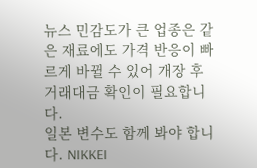뉴스 민감도가 큰 업종은 같은 재료에도 가격 반응이 빠르게 바뀔 수 있어 개장 후 거래대금 확인이 필요합니다.
일본 변수도 함께 봐야 합니다. NIKKEI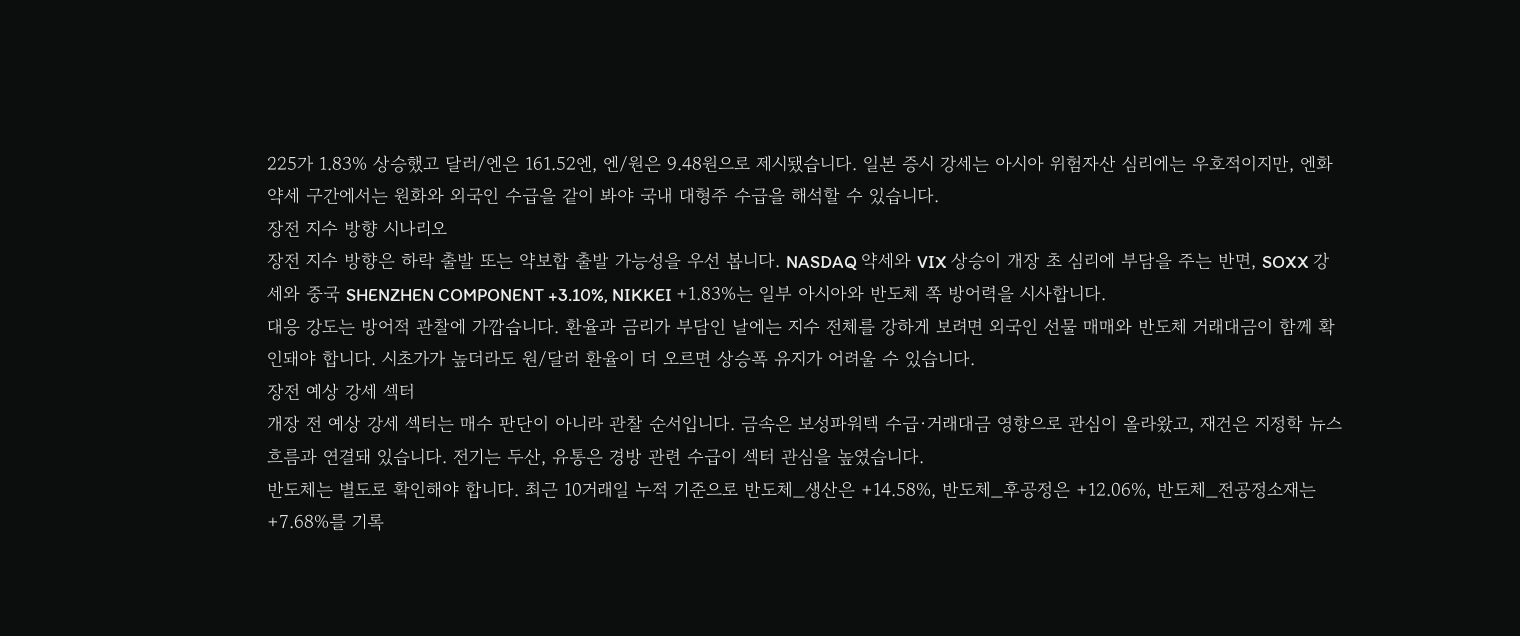225가 1.83% 상승했고 달러/엔은 161.52엔, 엔/원은 9.48원으로 제시됐습니다. 일본 증시 강세는 아시아 위험자산 심리에는 우호적이지만, 엔화 약세 구간에서는 원화와 외국인 수급을 같이 봐야 국내 대형주 수급을 해석할 수 있습니다.
장전 지수 방향 시나리오
장전 지수 방향은 하락 출발 또는 약보합 출발 가능성을 우선 봅니다. NASDAQ 약세와 VIX 상승이 개장 초 심리에 부담을 주는 반면, SOXX 강세와 중국 SHENZHEN COMPONENT +3.10%, NIKKEI +1.83%는 일부 아시아와 반도체 쪽 방어력을 시사합니다.
대응 강도는 방어적 관찰에 가깝습니다. 환율과 금리가 부담인 날에는 지수 전체를 강하게 보려면 외국인 선물 매매와 반도체 거래대금이 함께 확인돼야 합니다. 시초가가 높더라도 원/달러 환율이 더 오르면 상승폭 유지가 어려울 수 있습니다.
장전 예상 강세 섹터
개장 전 예상 강세 섹터는 매수 판단이 아니라 관찰 순서입니다. 금속은 보성파워텍 수급·거래대금 영향으로 관심이 올라왔고, 재건은 지정학 뉴스 흐름과 연결돼 있습니다. 전기는 두산, 유통은 경방 관련 수급이 섹터 관심을 높였습니다.
반도체는 별도로 확인해야 합니다. 최근 10거래일 누적 기준으로 반도체_생산은 +14.58%, 반도체_후공정은 +12.06%, 반도체_전공정소재는 +7.68%를 기록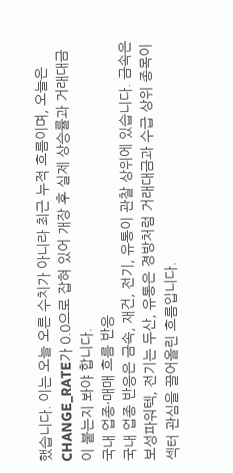했습니다. 이는 오늘 오른 수치가 아니라 최근 누적 흐름이며, 오늘은 CHANGE_RATE가 0.0으로 잡혀 있어 개장 후 실제 상승률과 거래대금이 붙는지 봐야 합니다.
국내 업종·매매 흐름 반응
국내 업종 반응은 금속, 재건, 전기, 유통이 관찰 상위에 있습니다. 금속은 보성파워텍, 전기는 두산, 유통은 경방처럼 거래대금과 수급 상위 종목이 섹터 관심을 끌어올린 흐름입니다.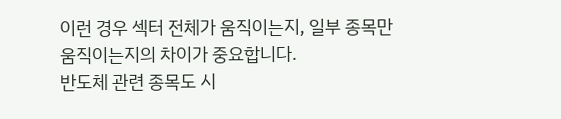이런 경우 섹터 전체가 움직이는지, 일부 종목만 움직이는지의 차이가 중요합니다.
반도체 관련 종목도 시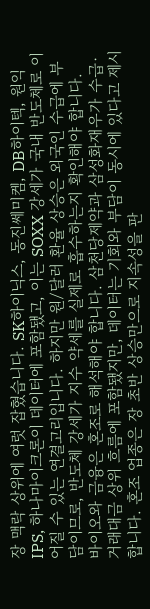장 맥락 상위에 여럿 잡혔습니다. SK하이닉스, 동진쎄미켐, DB하이텍, 원익IPS, 하나마이크론이 데이터에 포함됐고, 이는 SOXX 강세가 국내 반도체로 이어질 수 있는 연결고리입니다. 하지만 원/달러 환율 상승은 외국인 수급에 부담이므로, 반도체 강세가 지수 약세를 실제로 흡수하는지 확인해야 합니다.
바이오와 금융은 혼조로 해석해야 합니다. 삼천당제약과 삼성화재우가 수급·거래대금 상위 흐름에 포함됐지만, 데이터는 기회와 부담이 동시에 있다고 제시합니다. 혼조 업종은 장 초반 상승만으로 지속성을 판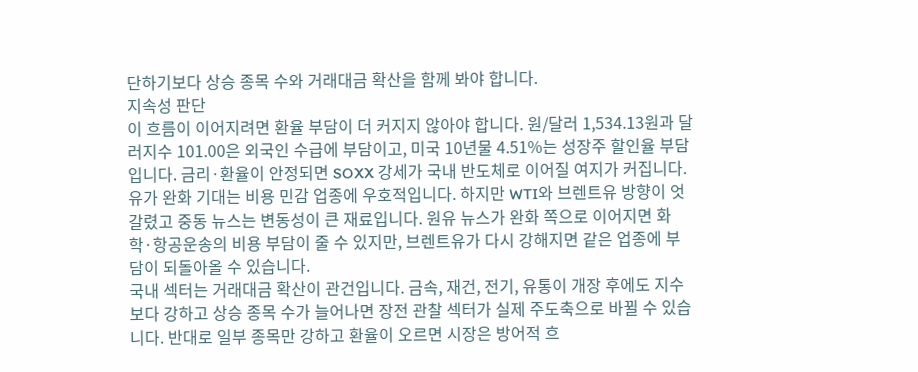단하기보다 상승 종목 수와 거래대금 확산을 함께 봐야 합니다.
지속성 판단
이 흐름이 이어지려면 환율 부담이 더 커지지 않아야 합니다. 원/달러 1,534.13원과 달러지수 101.00은 외국인 수급에 부담이고, 미국 10년물 4.51%는 성장주 할인율 부담입니다. 금리·환율이 안정되면 SOXX 강세가 국내 반도체로 이어질 여지가 커집니다.
유가 완화 기대는 비용 민감 업종에 우호적입니다. 하지만 WTI와 브렌트유 방향이 엇갈렸고 중동 뉴스는 변동성이 큰 재료입니다. 원유 뉴스가 완화 쪽으로 이어지면 화학·항공운송의 비용 부담이 줄 수 있지만, 브렌트유가 다시 강해지면 같은 업종에 부담이 되돌아올 수 있습니다.
국내 섹터는 거래대금 확산이 관건입니다. 금속, 재건, 전기, 유통이 개장 후에도 지수보다 강하고 상승 종목 수가 늘어나면 장전 관찰 섹터가 실제 주도축으로 바뀔 수 있습니다. 반대로 일부 종목만 강하고 환율이 오르면 시장은 방어적 흐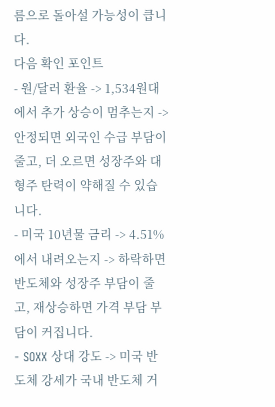름으로 돌아설 가능성이 큽니다.
다음 확인 포인트
- 원/달러 환율 -> 1,534원대에서 추가 상승이 멈추는지 -> 안정되면 외국인 수급 부담이 줄고, 더 오르면 성장주와 대형주 탄력이 약해질 수 있습니다.
- 미국 10년물 금리 -> 4.51%에서 내려오는지 -> 하락하면 반도체와 성장주 부담이 줄고, 재상승하면 가격 부담 부담이 커집니다.
- SOXX 상대 강도 -> 미국 반도체 강세가 국내 반도체 거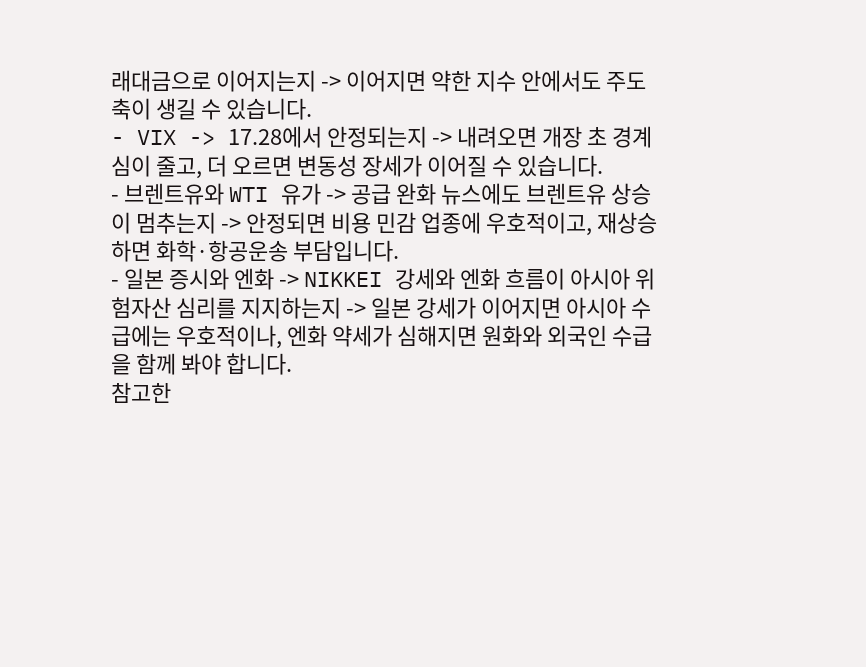래대금으로 이어지는지 -> 이어지면 약한 지수 안에서도 주도축이 생길 수 있습니다.
- VIX -> 17.28에서 안정되는지 -> 내려오면 개장 초 경계심이 줄고, 더 오르면 변동성 장세가 이어질 수 있습니다.
- 브렌트유와 WTI 유가 -> 공급 완화 뉴스에도 브렌트유 상승이 멈추는지 -> 안정되면 비용 민감 업종에 우호적이고, 재상승하면 화학·항공운송 부담입니다.
- 일본 증시와 엔화 -> NIKKEI 강세와 엔화 흐름이 아시아 위험자산 심리를 지지하는지 -> 일본 강세가 이어지면 아시아 수급에는 우호적이나, 엔화 약세가 심해지면 원화와 외국인 수급을 함께 봐야 합니다.
참고한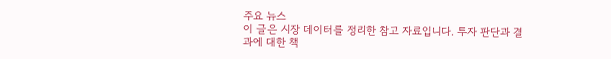주요 뉴스
이 글은 시장 데이터를 정리한 참고 자료입니다. 투자 판단과 결과에 대한 책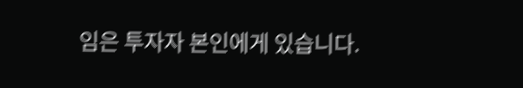임은 투자자 본인에게 있습니다.